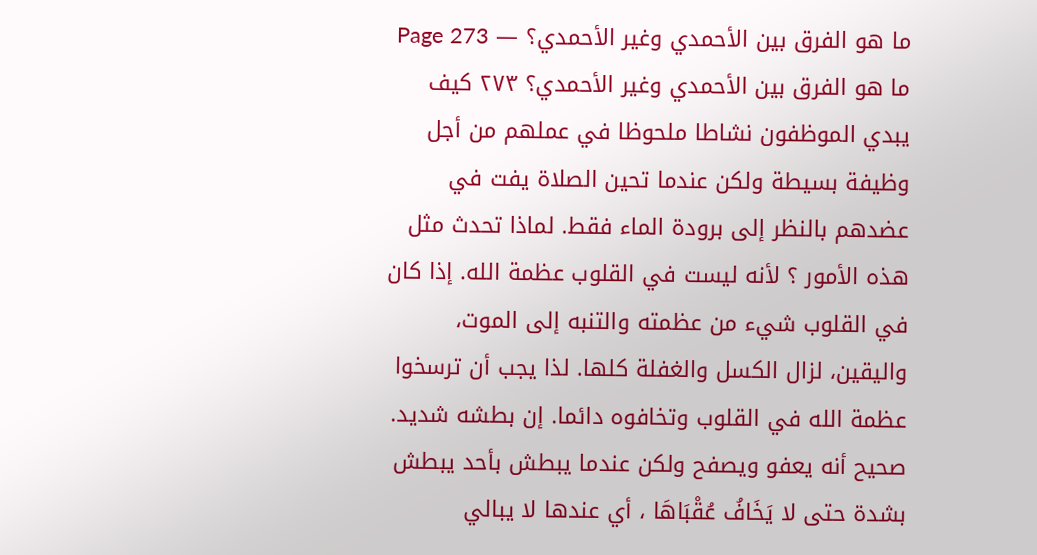ما هو الفرق بين الأحمدي وغير الأحمدي؟ — Page 273
ما هو الفرق بين الأحمدي وغير الأحمدي؟ ۲۷۳ كيف يبدي الموظفون نشاطا ملحوظا في عملهم من أجل وظيفة بسيطة ولكن عندما تحين الصلاة يفت في عضدهم بالنظر إلى برودة الماء فقط. لماذا تحدث مثل هذه الأمور ؟ لأنه ليست في القلوب عظمة الله. إذا كان في القلوب شيء من عظمته والتنبه إلى الموت، واليقين، لزال الكسل والغفلة كلها. لذا يجب أن ترسخوا عظمة الله في القلوب وتخافوه دائما. إن بطشه شديد. صحيح أنه يعفو ويصفح ولكن عندما يبطش بأحد يبطش بشدة حتى لا يَخَافُ عُقْبَاهَا ، أي عندها لا يبالي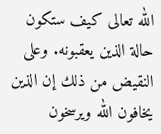الله تعالى كيف ستكون حالة الذين يعقبونه. وعلى النقيض من ذلك إن الذين يخافون الله ويرسخون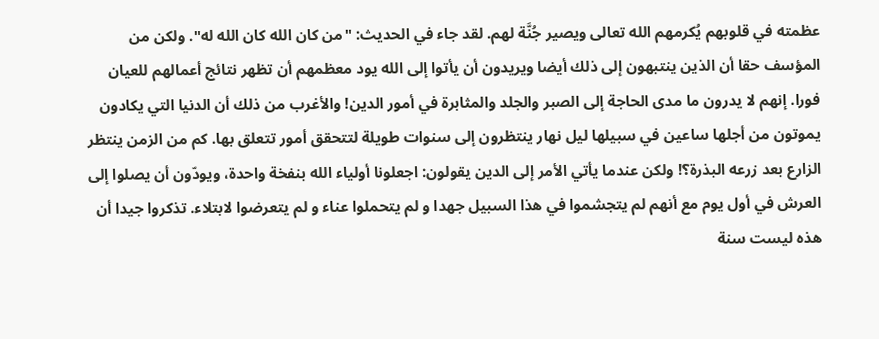عظمته في قلوبهم يُكرمهم الله تعالى ويصير جُنَّة لهم. لقد جاء في الحديث: "من كان الله كان الله له". ولكن من المؤسف حقا أن الذين ينتبهون إلى ذلك أيضا ويريدون أن يأتوا إلى الله يود معظمهم أن تظهر نتائج أعمالهم للعيان فورا. إنهم لا يدرون ما مدى الحاجة إلى الصبر والجلد والمثابرة في أمور الدين! والأغرب من ذلك أن الدنيا التي يكادون يموتون من أجلها ساعين في سبيلها ليل نهار ينتظرون إلى سنوات طويلة لتتحقق أمور تتعلق بها. كم من الزمن ينتظر الزارع بعد زرعه البذرة؟! ولكن عندما يأتي الأمر إلى الدين يقولون: اجعلونا أولياء الله بنفخة واحدة، ويودّون أن يصلوا إلى العرش في أول يوم مع أنهم لم يتجشموا في هذا السبيل جهدا و لم يتحملوا عناء و لم يتعرضوا لابتلاء. تذكروا جيدا أن هذه ليست سنة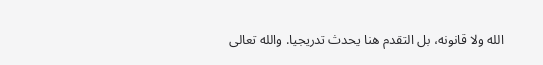الله ولا قانونه، بل التقدم هنا يحدث تدريجيا. والله تعالى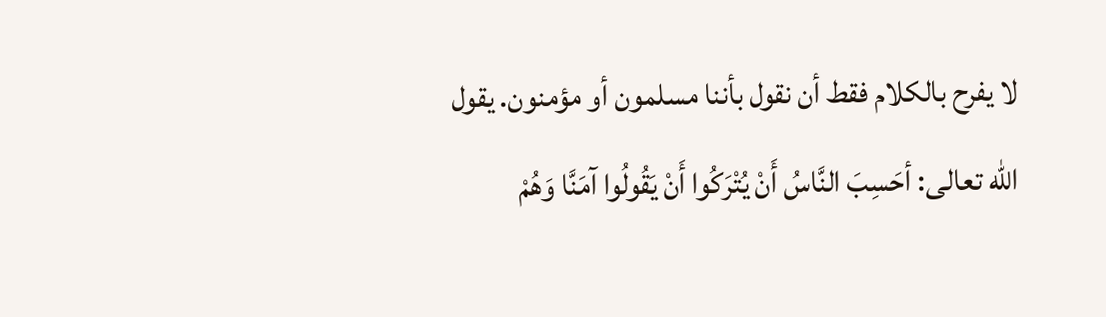لا يفرح بالكلام فقط أن نقول بأننا مسلمون أو مؤمنون. يقول الله تعالى: أحَسِبَ النَّاسُ أَنْ يُتْرَكُوا أَنْ يَقُولُوا آمَنَّا وَهُمْ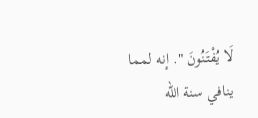لَا يُفْتَنُونَ ". إنه لمما ينافي سنة الله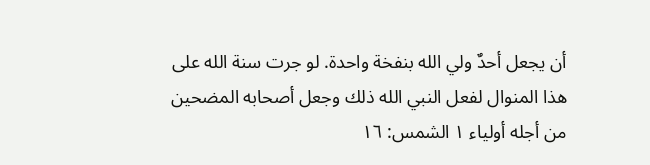أن يجعل أحدٌ ولي الله بنفخة واحدة. لو جرت سنة الله على هذا المنوال لفعل النبي الله ذلك وجعل أصحابه المضحين من أجله أولياء ۱ الشمس: ١٦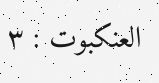العنكبوت : ٣